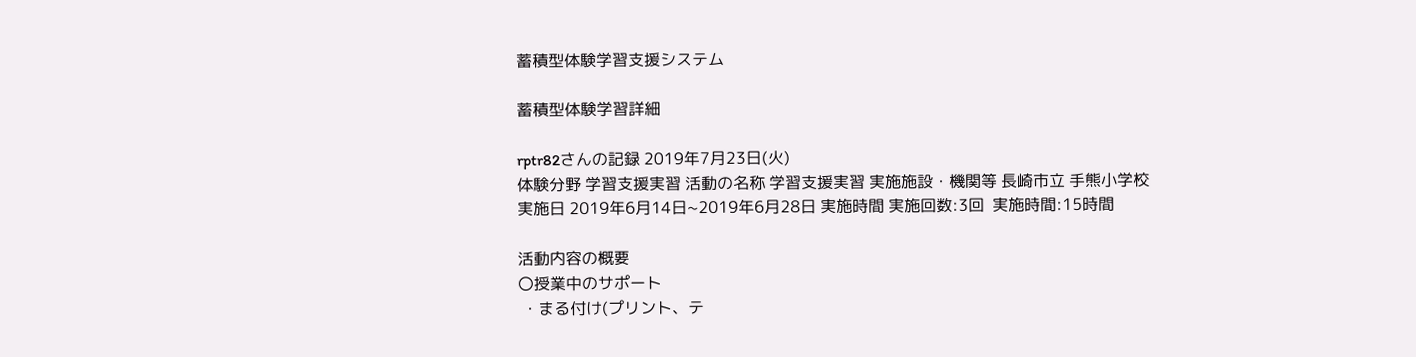蓄積型体験学習支援システム

蓄積型体験学習詳細

rptr82さんの記録 2019年7月23日(火)
体験分野 学習支援実習 活動の名称 学習支援実習 実施施設・機関等 長崎市立 手熊小学校
実施日 2019年6月14日~2019年6月28日 実施時間 実施回数:3回  実施時間:15時間

活動内容の概要
〇授業中のサポート
 ・まる付け(プリント、テ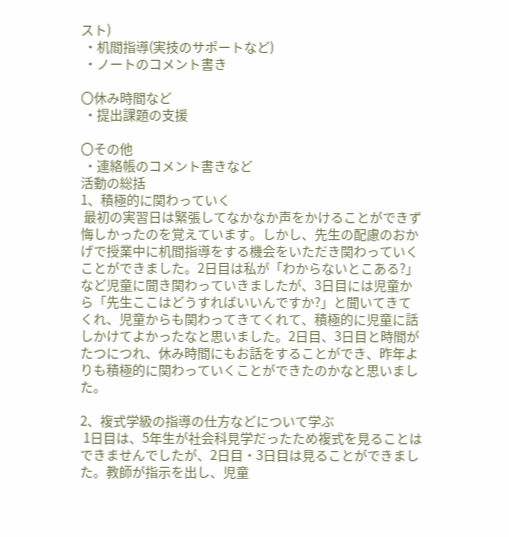スト)
 ・机間指導(実技のサポートなど)
 ・ノートのコメント書き

〇休み時間など
 ・提出課題の支援

〇その他
 ・連絡帳のコメント書きなど
活動の総括
1、積極的に関わっていく
 最初の実習日は緊張してなかなか声をかけることができず悔しかったのを覚えています。しかし、先生の配慮のおかげで授業中に机間指導をする機会をいただき関わっていくことができました。2日目は私が「わからないとこある?」など児童に聞き関わっていきましたが、3日目には児童から「先生ここはどうすればいいんですか?」と聞いてきてくれ、児童からも関わってきてくれて、積極的に児童に話しかけてよかったなと思いました。2日目、3日目と時間がたつにつれ、休み時間にもお話をすることができ、昨年よりも積極的に関わっていくことができたのかなと思いました。

2、複式学級の指導の仕方などについて学ぶ
 1日目は、5年生が社会科見学だったため複式を見ることはできませんでしたが、2日目・3日目は見ることができました。教師が指示を出し、児童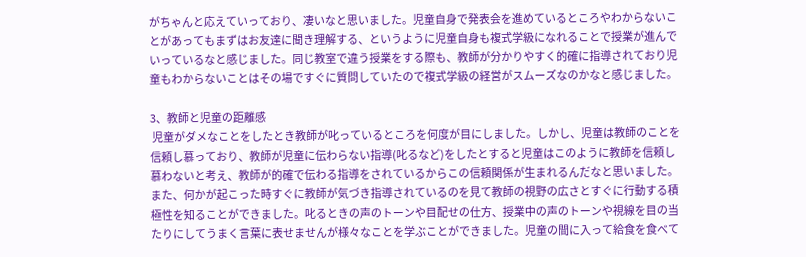がちゃんと応えていっており、凄いなと思いました。児童自身で発表会を進めているところやわからないことがあってもまずはお友達に聞き理解する、というように児童自身も複式学級になれることで授業が進んでいっているなと感じました。同じ教室で違う授業をする際も、教師が分かりやすく的確に指導されており児童もわからないことはその場ですぐに質問していたので複式学級の経営がスムーズなのかなと感じました。

3、教師と児童の距離感
 児童がダメなことをしたとき教師が叱っているところを何度が目にしました。しかし、児童は教師のことを信頼し慕っており、教師が児童に伝わらない指導(叱るなど)をしたとすると児童はこのように教師を信頼し慕わないと考え、教師が的確で伝わる指導をされているからこの信頼関係が生まれるんだなと思いました。また、何かが起こった時すぐに教師が気づき指導されているのを見て教師の視野の広さとすぐに行動する積極性を知ることができました。叱るときの声のトーンや目配せの仕方、授業中の声のトーンや視線を目の当たりにしてうまく言葉に表せませんが様々なことを学ぶことができました。児童の間に入って給食を食べて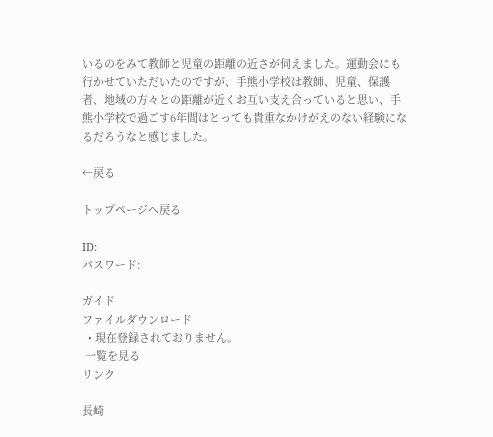いるのをみて教師と児童の距離の近さが伺えました。運動会にも行かせていただいたのですが、手熊小学校は教師、児童、保護者、地域の方々との距離が近くお互い支え合っていると思い、手熊小学校で過ごす6年間はとっても貴重なかけがえのない経験になるだろうなと感じました。

←戻る

トップページへ戻る

ID:
パスワード:

ガイド
ファイルダウンロード
  • 現在登録されておりません。
 一覧を見る
リンク

長崎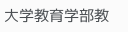大学教育学部教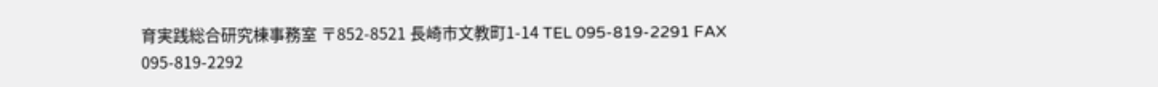育実践総合研究棟事務室 〒852-8521 長崎市文教町1-14 TEL 095-819-2291 FAX 095-819-2292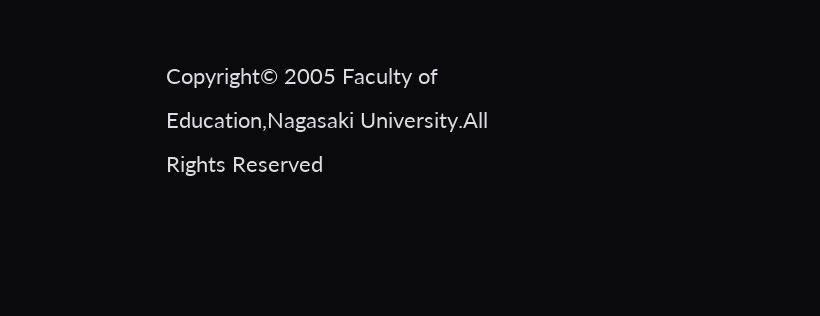Copyright© 2005 Faculty of Education,Nagasaki University.All Rights Reserved